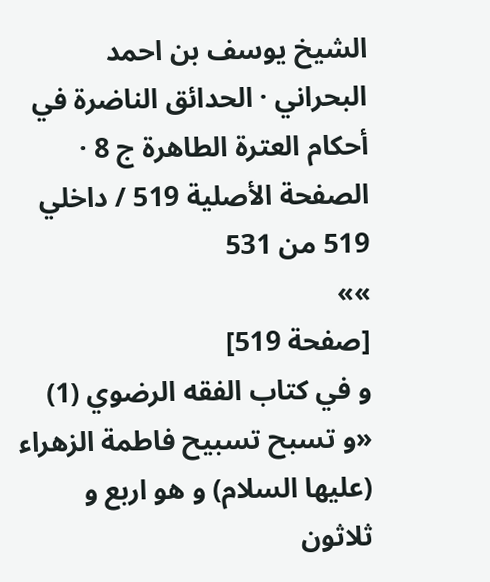الشيخ يوسف بن احمد البحراني · الحدائق الناضرة في أحكام العترة الطاهرة ج 8 · الصفحة الأصلية 519 / داخلي 519 من 531
»»
[صفحة 519]
و في كتاب الفقه الرضوي (1) «و تسبح تسبيح فاطمة الزهراء (عليها السلام) و هو اربع و ثلاثون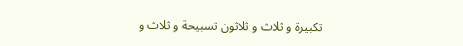تكبيرة و ثلاث و ثلاثون تسبيحة و ثلاث و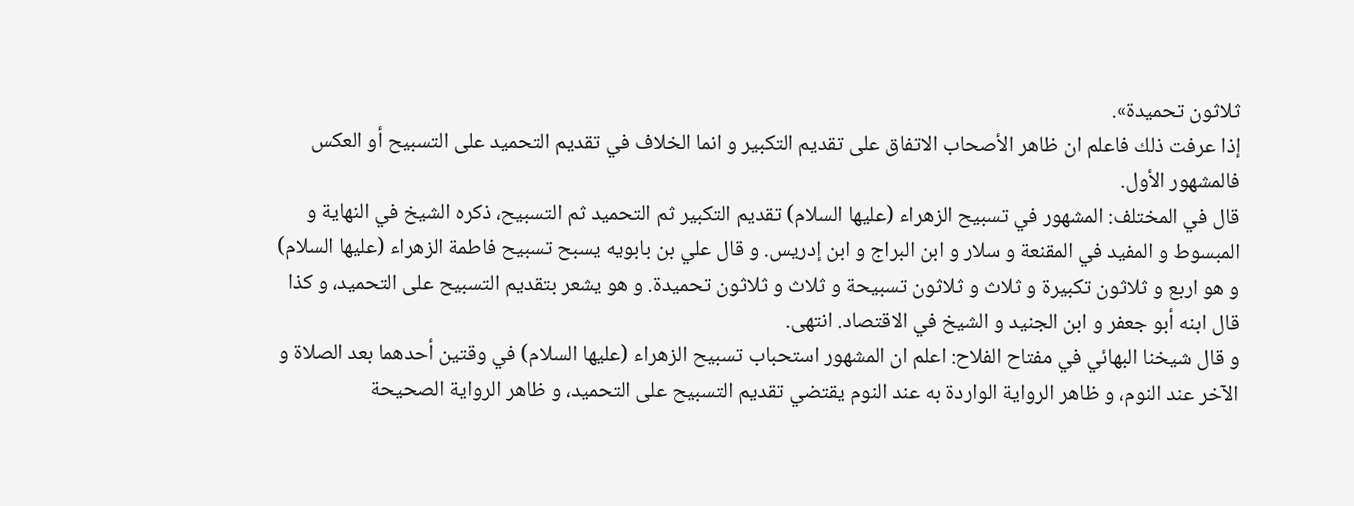ثلاثون تحميدة».
إذا عرفت ذلك فاعلم ان ظاهر الأصحاب الاتفاق على تقديم التكبير و انما الخلاف في تقديم التحميد على التسبيح أو العكس فالمشهور الأول.
قال في المختلف: المشهور في تسبيح الزهراء (عليها السلام) تقديم التكبير ثم التحميد ثم التسبيح، ذكره الشيخ في النهاية و المبسوط و المفيد في المقنعة و سلار و ابن البراج و ابن إدريس. و قال علي بن بابويه يسبح تسبيح فاطمة الزهراء (عليها السلام) و هو اربع و ثلاثون تكبيرة و ثلاث و ثلاثون تسبيحة و ثلاث و ثلاثون تحميدة. و هو يشعر بتقديم التسبيح على التحميد، و كذا قال ابنه أبو جعفر و ابن الجنيد و الشيخ في الاقتصاد. انتهى.
و قال شيخنا البهائي في مفتاح الفلاح: اعلم ان المشهور استحباب تسبيح الزهراء (عليها السلام) في وقتين أحدهما بعد الصلاة و الآخر عند النوم، و ظاهر الرواية الواردة به عند النوم يقتضي تقديم التسبيح على التحميد، و ظاهر الرواية الصحيحة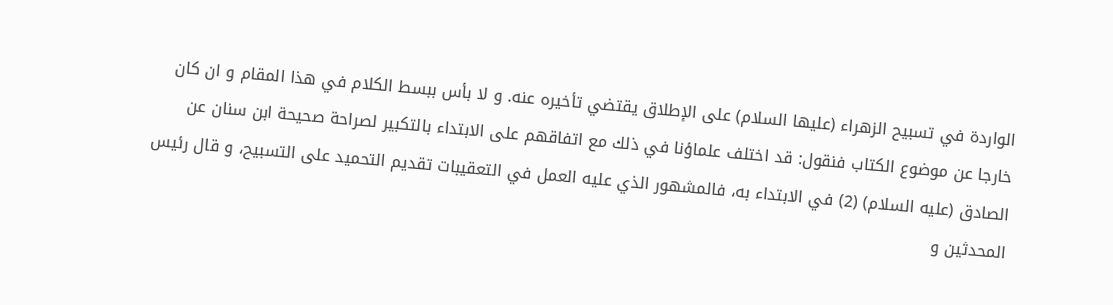الواردة في تسبيح الزهراء (عليها السلام) على الإطلاق يقتضي تأخيره عنه. و لا بأس ببسط الكلام في هذا المقام و ان كان خارجا عن موضوع الكتاب فنقول: قد اختلف علماؤنا في ذلك مع اتفاقهم على الابتداء بالتكبير لصراحة صحيحة ابن سنان عن الصادق (عليه السلام) (2) في الابتداء به، فالمشهور الذي عليه العمل في التعقيبات تقديم التحميد على التسبيح، و قال رئيس المحدثين و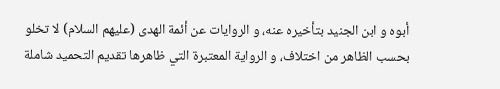أبوه و ابن الجنيد بتأخيره عنه، و الروايات عن أئمة الهدى (عليهم السلام) لا تخلو بحسب الظاهر من اختلاف، و الرواية المعتبرة التي ظاهرها تقديم التحميد شاملة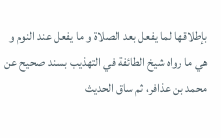بإطلاقها لما يفعل بعد الصلاة و ما يفعل عند النوم و هي ما رواه شيخ الطائفة في التهذيب بسند صحيح عن محمد بن عذافر، ثم ساق الحديث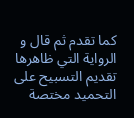كما تقدم ثم قال و الرواية التي ظاهرها تقديم التسبيح على التحميد مختصة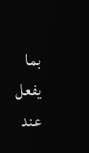بما يفعل عند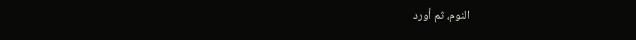النوم، ثم أورد